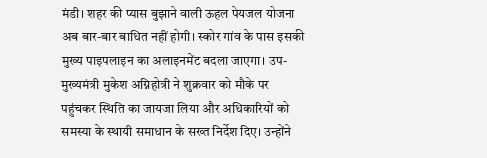मंडी। शहर की प्यास बुझाने वाली ऊहल पेयजल योजना अब बार-बार बाधित नहीं होगी। स्कोर गांव के पास इसकी मुख्य पाइपलाइन का अलाइनमेंट बदला जाएगा। उप-मुख्यमंत्री मुकेश अग्निहोत्री ने शुक्रवार को मौके पर पहुंचकर स्थिति का जायजा लिया और अधिकारियों को समस्या के स्थायी समाधान के सख्त निर्देश दिए। उन्होंने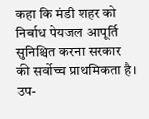कहा कि मंडी शहर को निर्बाध पेयजल आपूर्ति सुनिश्चित करना सरकार की सर्वोच्च प्राथमिकता है।
उप-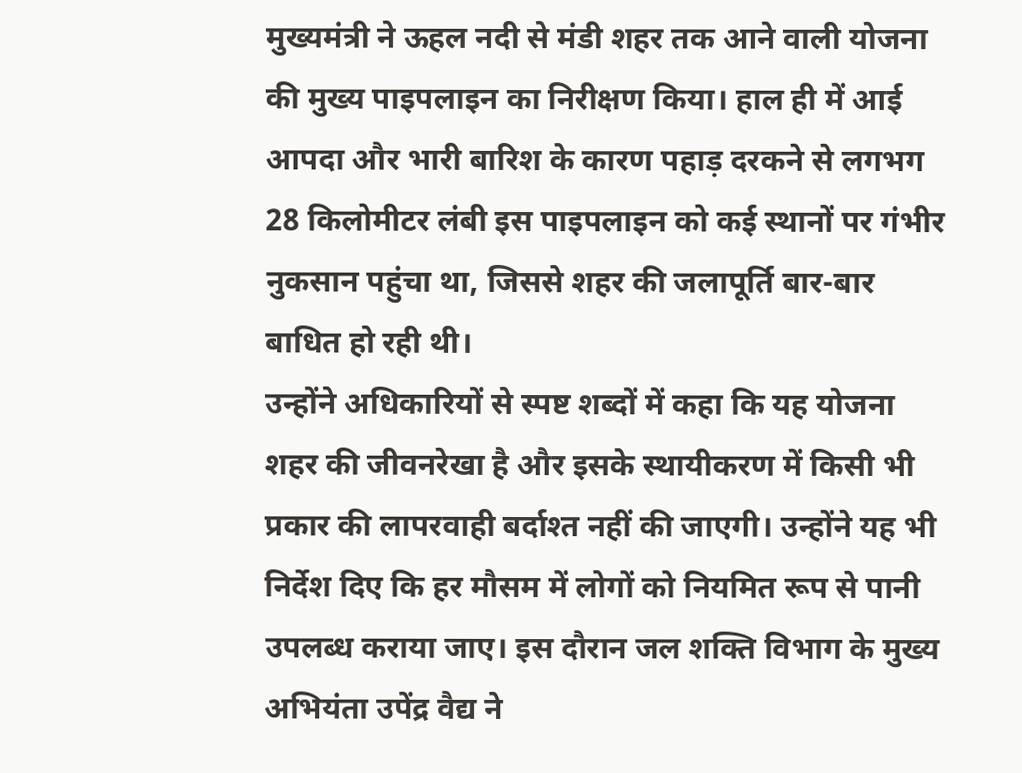मुख्यमंत्री ने ऊहल नदी से मंडी शहर तक आने वाली योजना की मुख्य पाइपलाइन का निरीक्षण किया। हाल ही में आई आपदा और भारी बारिश के कारण पहाड़ दरकने से लगभग 28 किलोमीटर लंबी इस पाइपलाइन को कई स्थानों पर गंभीर नुकसान पहुंचा था, जिससे शहर की जलापूर्ति बार-बार बाधित हो रही थी।
उन्होंने अधिकारियों से स्पष्ट शब्दों में कहा कि यह योजना शहर की जीवनरेखा है और इसके स्थायीकरण में किसी भी प्रकार की लापरवाही बर्दाश्त नहीं की जाएगी। उन्होंने यह भी निर्देश दिए कि हर मौसम में लोगों को नियमित रूप से पानी उपलब्ध कराया जाए। इस दौरान जल शक्ति विभाग के मुख्य अभियंता उपेंद्र वैद्य ने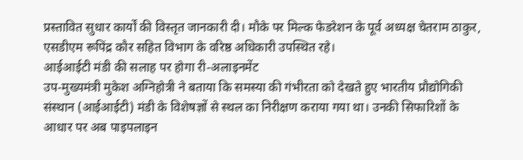प्रस्तावित सुधार कार्यों की विस्तृत जानकारी दी। मौके पर मिल्क फेडरेशन के पूर्व अध्यक्ष चेतराम ठाकुर, एसडीएम रूपिंद्र कौर सहित विभाग के वरिष्ठ अधिकारी उपस्थित रहे।
आईआईटी मंडी की सलाह पर होगा री-अलाइनमेंट
उप-मुख्यमंत्री मुकेश अग्निहोत्री ने बताया कि समस्या की गंभीरता को देखते हुए भारतीय प्रौद्योगिकी संस्थान (आईआईटी) मंडी के विशेषज्ञों से स्थल का निरीक्षण कराया गया था। उनकी सिफारिशों के आधार पर अब पाइपलाइन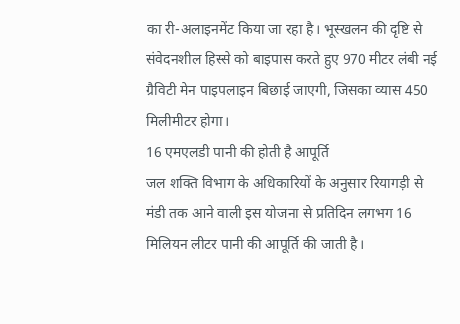का री-अलाइनमेंट किया जा रहा है। भूस्खलन की दृष्टि से संवेदनशील हिस्से को बाइपास करते हुए 970 मीटर लंबी नई ग्रैविटी मेन पाइपलाइन बिछाई जाएगी, जिसका व्यास 450 मिलीमीटर होगा।
16 एमएलडी पानी की होती है आपूर्ति
जल शक्ति विभाग के अधिकारियों के अनुसार रियागड़ी से मंडी तक आने वाली इस योजना से प्रतिदिन लगभग 16 मिलियन लीटर पानी की आपूर्ति की जाती है।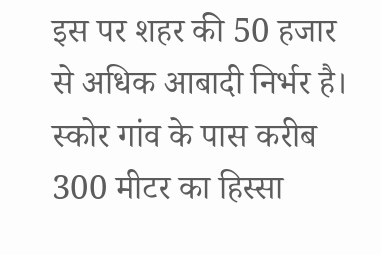इस पर शहर की 50 हजार से अधिक आबादी निर्भर है। स्कोर गांव के पास करीब 300 मीटर का हिस्सा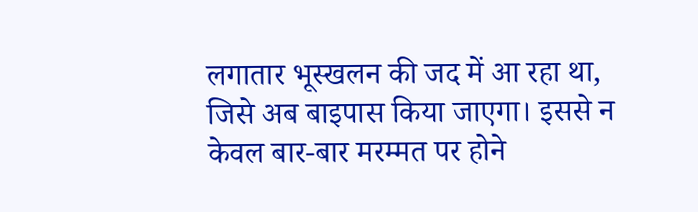लगातार भूस्खलन की जद में आ रहा था, जिसे अब बाइपास किया जाएगा। इससे न केवल बार-बार मरम्मत पर होने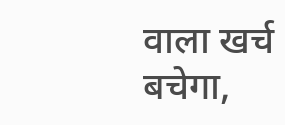वाला खर्च बचेगा,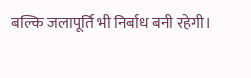बल्कि जलापूर्ति भी निर्बाध बनी रहेगी।